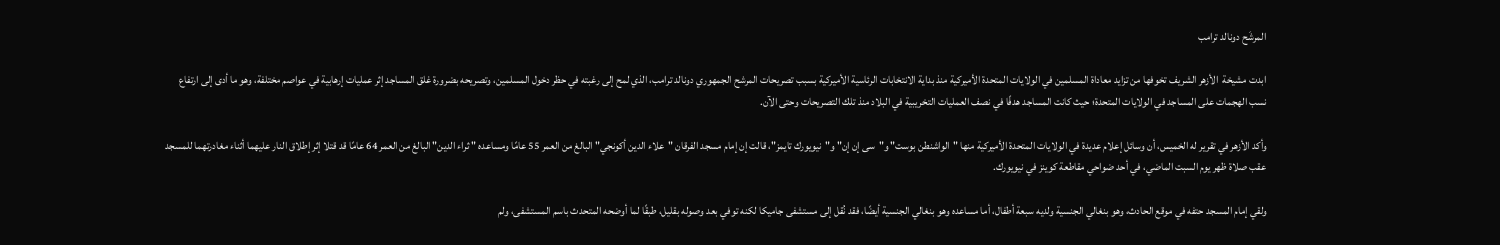المرشَح دونالد ترامب

ابدت مشيخة  الأزهر الشريف تخوفها من تزايد معاداة المسلمين في الولايات المتحدة الأميركية منذ بداية الانتخابات الرئاسية الأميركية بسبب تصريحات المرشح الجمهوري دونالد ترامب، الذي لمح إلى رغبته في حظر دخول المسلمين، وتصريحه بضرورة غلق المساجد إثر عمليات إرهابية في عواصم مختلفة، وهو ما أدى إلى ارتفاع نسب الهجمات على المساجد في الولايات المتحدة؛ حيث كانت المساجد هدفًا في نصف العمليات التخريبية في البلاد منذ تلك التصريحات وحتى الآن.

وأكد الأزهر في تقرير له الخميس، أن وسائل إعلام عديدة في الولايات المتحدة الأميركية منها "الواشنطن بوست" و"سى إن إن" و"نيويورك تايمز"، قالت إن إمام مسجد الفرقان "علاء الدين أكونجي" البالغ من العمر 55 عامًا ومساعده " ثراء الدين" البالغ من العمر 64 عامًا قد قتلا إثر إطلاق النار عليهما أثناء مغادرتهما للمسجد عقب صلاة ظهر يوم السبت الماضي، في أحد ضواحي مقاطعة كوينز في نيويورك.

ولقي إمام المسجد حتفه في موقع الحادث، وهو بنغالي الجنسية ولديه سبعة أطفال، أما مساعده وهو بنغالي الجنسية أيضًا، فقد نُقل إلى مستشفى جاميكا لكنه توفي بعد وصوله بقليل، طبقًا لما أوضحه المتحدث باسم المستشفى، ولم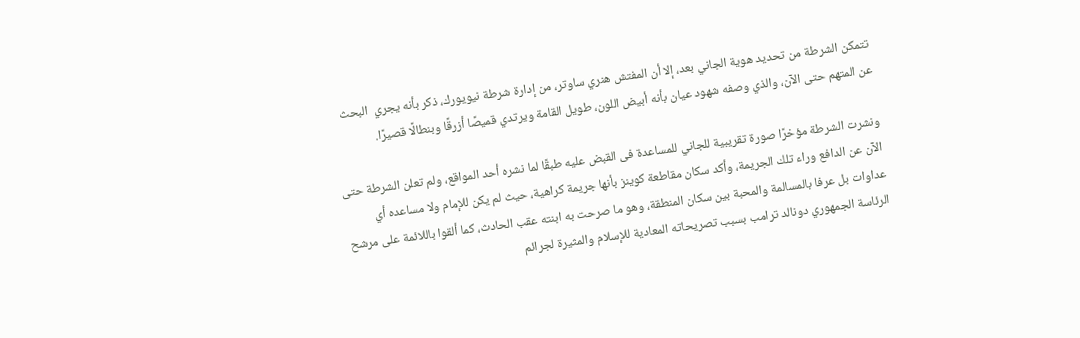تتمكن الشرطة من تحديد هوية الجاني بعد، إلا أن المفتش هنري ساوتر، من إدارة شرطة نيويورك، ذكر بأنه يجري  البحث عن المتهم حتى الآن، والذي وصفه شهود عيان بأنه أبيض اللون، طويل القامة ويرتدي قميصًا أزرقًا وبنطالًا قصيرًا.

ونشرت الشرطة مؤخرًا صورة تقريبية للجاني للمساعدة فى القبض عليه طبقًا لما نشره أحد المواقع، ولم تعلن الشرطة حتى الآن عن الدافع وراء تلك الجريمة، وأكد سكان مقاطعة كوينز بأنها جريمة كراهية، حيث لم يكن للإمام ولا مساعده أي عداوات بل عرفا بالمسالمة والمحبة بين سكان المنطقة، وهو ما صرحت به ابنته عقب الحادث، كما ألقوا باللائمة على مرشح الرئاسة الجمهوري دونالد ترامب بسبب تصريحاته المعادية للإسلام والمثيرة لجرائم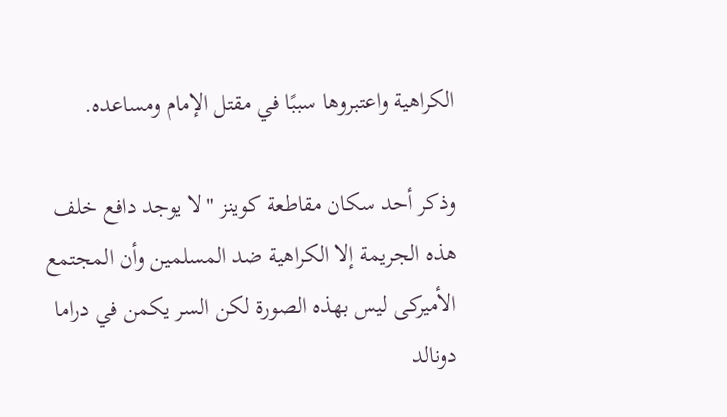الكراهية واعتبروها سببًا في مقتل الإمام ومساعده.

وذكر أحد سكان مقاطعة كوينز "لا يوجد دافع خلف هذه الجريمة إلا الكراهية ضد المسلمين وأن المجتمع الأميركى ليس بهذه الصورة لكن السر يكمن في دراما دونالد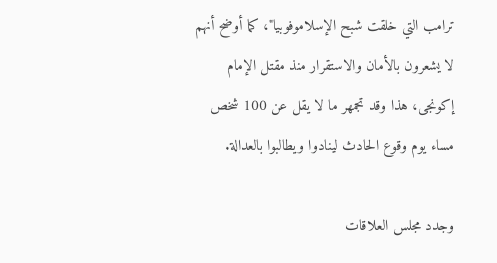ترامب التي خلقت شبح الإسلاموفوبيا"، كما أوضح أنهم لا يشعرون بالأمان والاستقرار منذ مقتل الإمام إكونجى، هذا وقد تجمهر ما لا يقل عن 100 شخص مساء يوم وقوع الحادث لينادوا ويطالبوا بالعدالة.

وجدد مجلس العلاقات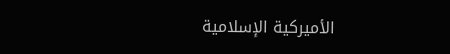الأميركية الإسلامية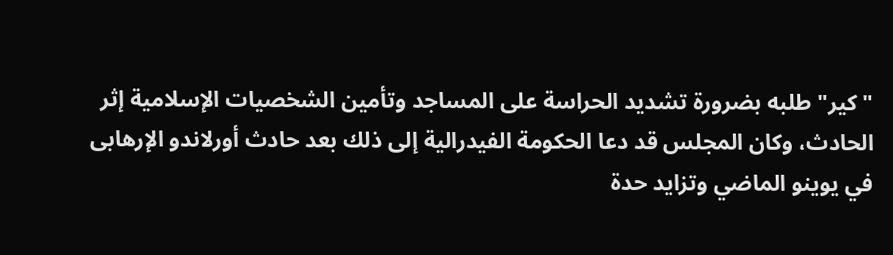"كير" طلبه بضرورة تشديد الحراسة على المساجد وتأمين الشخصيات الإسلامية إثر الحادث، وكان المجلس قد دعا الحكومة الفيدرالية إلى ذلك بعد حادث أورلاندو الإرهابى في يوينو الماضي وتزايد حدة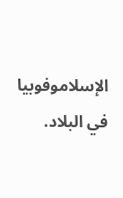الإسلاموفوبيا في البلاد.